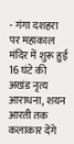- गंगा दशहरा पर महाकाल मंदिर में शुरू हुई 16 घंटे की अखंड नृत्य आराधना, शयन आरती तक कलाकार देंगे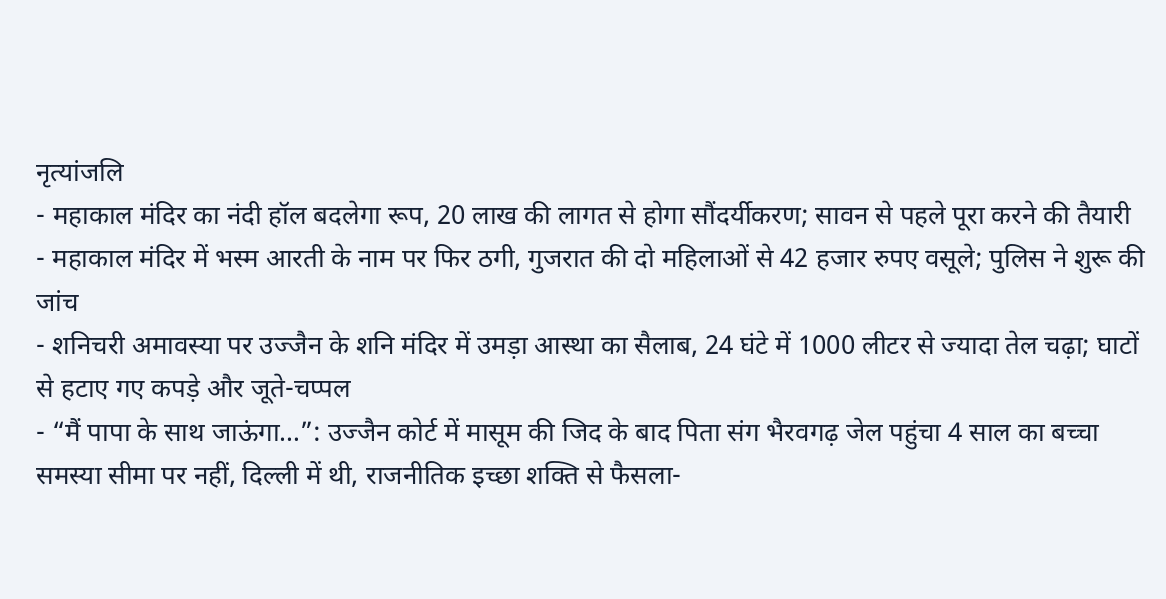नृत्यांजलि
- महाकाल मंदिर का नंदी हॉल बदलेगा रूप, 20 लाख की लागत से होगा सौंदर्यीकरण; सावन से पहले पूरा करने की तैयारी
- महाकाल मंदिर में भस्म आरती के नाम पर फिर ठगी, गुजरात की दो महिलाओं से 42 हजार रुपए वसूले; पुलिस ने शुरू की जांच
- शनिचरी अमावस्या पर उज्जैन के शनि मंदिर में उमड़ा आस्था का सैलाब, 24 घंटे में 1000 लीटर से ज्यादा तेल चढ़ा; घाटों से हटाए गए कपड़े और जूते-चप्पल
- “मैं पापा के साथ जाऊंगा…”: उज्जैन कोर्ट में मासूम की जिद के बाद पिता संग भैरवगढ़ जेल पहुंचा 4 साल का बच्चा
समस्या सीमा पर नहीं, दिल्ली में थी, राजनीतिक इच्छा शक्ति से फैसला-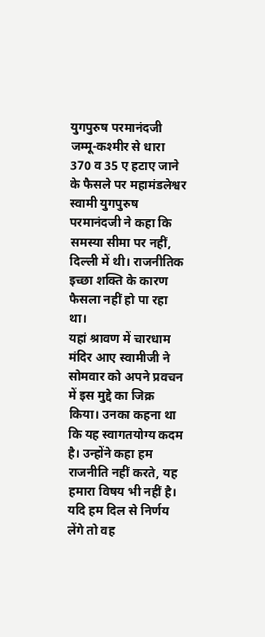युगपुरुष परमानंदजी
जम्मू-कश्मीर से धारा 370 व 35 ए हटाए जाने के फैसले पर महामंडलेश्वर स्वामी युगपुरुष परमानंदजी ने कहा कि समस्या सीमा पर नहीं, दिल्ली में थी। राजनीतिक इच्छा शक्ति के कारण फैसला नहीं हो पा रहा था।
यहां श्रावण में चारधाम मंदिर आए स्वामीजी ने सोमवार को अपने प्रवचन में इस मुद्दे का जिक्र किया। उनका कहना था कि यह स्वागतयोग्य कदम है। उन्होंने कहा हम राजनीति नहीं करते, यह हमारा विषय भी नहीं है। यदि हम दिल से निर्णय लेंगे तो वह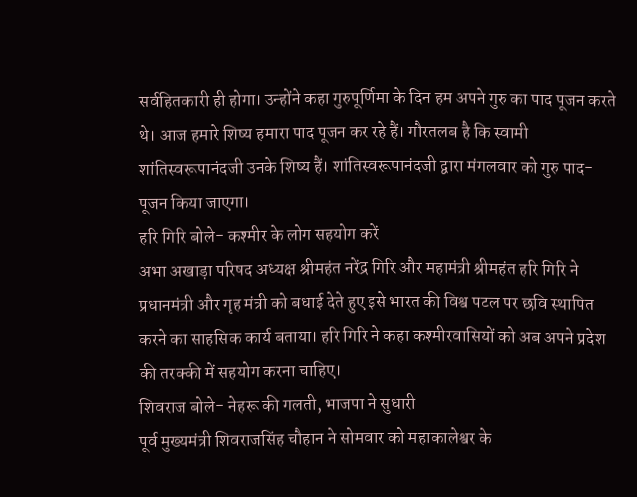सर्वहितकारी ही होगा। उन्होंने कहा गुरुपूर्णिमा के दिन हम अपने गुरु का पाद पूजन करते थे। आज हमारे शिष्य हमारा पाद पूजन कर रहे हैं। गौरतलब है कि स्वामी शांतिस्वरूपानंदजी उनके शिष्य हैं। शांतिस्वरूपानंदजी द्वारा मंगलवार को गुरु पाद-पूजन किया जाएगा।
हरि गिरि बोले- कश्मीर के लोग सहयोग करें
अभा अखाड़ा परिषद अध्यक्ष श्रीमहंत नरेंद्र गिरि और महामंत्री श्रीमहंत हरि गिरि ने प्रधानमंत्री और गृह मंत्री को बधाई देते हुए इसे भारत की विश्व पटल पर छवि स्थापित करने का साहसिक कार्य बताया। हरि गिरि ने कहा कश्मीरवासियों को अब अपने प्रदेश की तरक्की में सहयोग करना चाहिए।
शिवराज बोले- नेहरू की गलती, भाजपा ने सुधारी
पूर्व मुख्यमंत्री शिवराजसिंह चौहान ने सोमवार को महाकालेश्वर के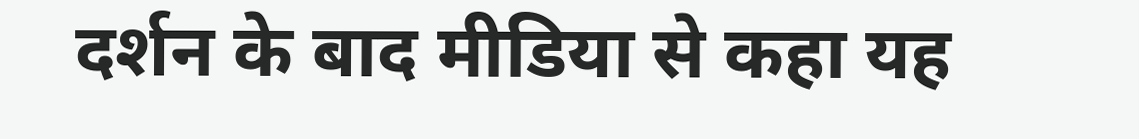दर्शन के बाद मीडिया से कहा यह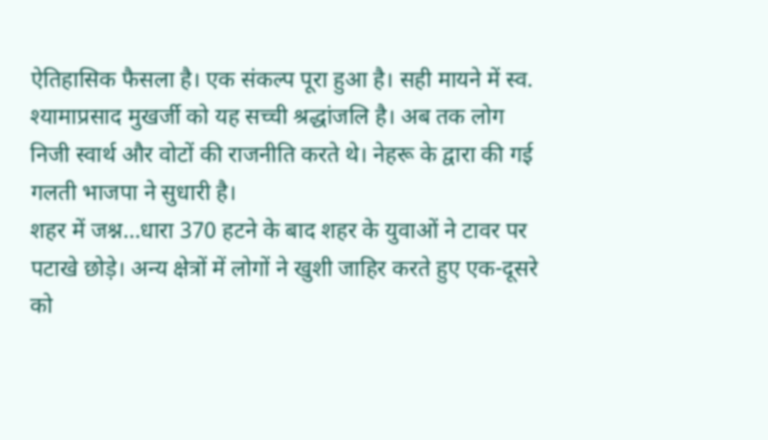ऐतिहासिक फैसला है। एक संकल्प पूरा हुआ है। सही मायने में स्व. श्यामाप्रसाद मुखर्जी को यह सच्ची श्रद्धांजलि है। अब तक लोग निजी स्वार्थ और वोटों की राजनीति करते थे। नेहरू के द्वारा की गई गलती भाजपा ने सुधारी है।
शहर में जश्न…धारा 370 हटने के बाद शहर के युवाओं ने टावर पर पटाखे छोड़े। अन्य क्षेत्रों में लोगों ने खुशी जाहिर करते हुए एक-दूसरे को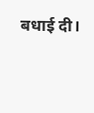बधाई दी।